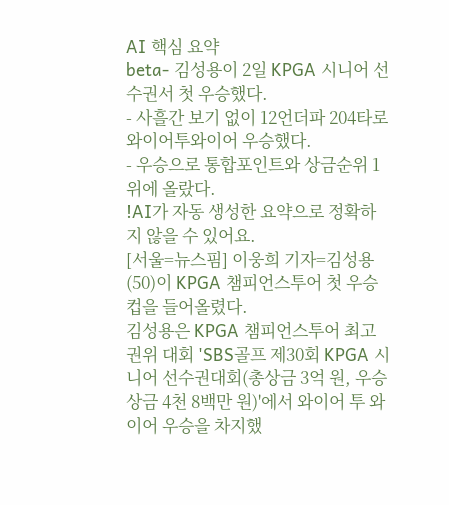AI 핵심 요약
beta- 김성용이 2일 KPGA 시니어 선수권서 첫 우승했다.
- 사흘간 보기 없이 12언더파 204타로 와이어투와이어 우승했다.
- 우승으로 통합포인트와 상금순위 1위에 올랐다.
!AI가 자동 생성한 요약으로 정확하지 않을 수 있어요.
[서울=뉴스핌] 이웅희 기자=김성용(50)이 KPGA 챔피언스투어 첫 우승컵을 들어올렸다.
김성용은 KPGA 챔피언스투어 최고 권위 대회 'SBS골프 제30회 KPGA 시니어 선수권대회(총상금 3억 원, 우승상금 4천 8백만 원)'에서 와이어 투 와이어 우승을 차지했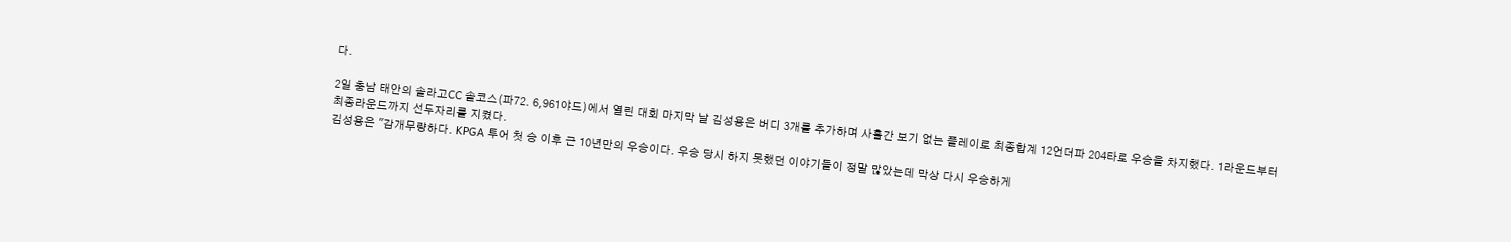다.

2일 충남 태안의 솔라고CC 솔코스(파72. 6,961야드)에서 열린 대회 마지막 날 김성용은 버디 3개를 추가하며 사흘간 보기 없는 플레이로 최종합계 12언더파 204타로 우승을 차지했다. 1라운드부터 최종라운드까지 선두자리를 지켰다.
김성용은 "감개무량하다. KPGA 투어 첫 승 이후 근 10년만의 우승이다. 우승 당시 하지 못했던 이야기들이 정말 많았는데 막상 다시 우승하게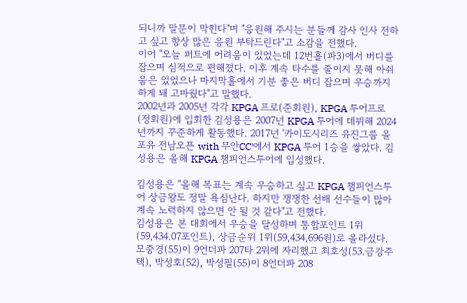되니까 말문이 막힌다"며 "응원해 주시는 분들께 감사 인사 전하고 싶고 항상 많은 응원 부탁드린다"고 소감을 전했다.
이어 "오늘 퍼트에 어려움이 있었는데 12번홀(파3)에서 버디를 잡으며 심적으로 편해졌다. 이후 계속 타수를 줄이지 못해 아쉬움은 있었으나 마지막홀에서 기분 좋은 버디 잡으며 우승까지 하게 돼 고마웠다"고 말했다.
2002년과 2005년 각각 KPGA 프로(준회원), KPGA 투어프로(정회원)에 입회한 김성용은 2007년 KPGA 투어에 데뷔해 2024년까지 꾸준하게 활동했다. 2017년 '카이도시리즈 유진그룹 올포유 전남오픈 with 무안CC'에서 KPGA 투어 1승을 쌓았다. 김성용은 올해 KPGA 챔피언스투어에 입성했다.

김성용은 "올해 목표는 계속 우승하고 싶고 KPGA 챔피언스투어 상금왕도 정말 욕심난다. 하지만 쟁쟁한 선배 선수들이 많아 계속 노력하지 않으면 안 될 것 같다"고 전했다.
김성용은 본 대회에서 우승을 달성하며 통합포인트 1위(59,434.07포인트), 상금순위 1위(59,434,696원)로 올라섰다.
모중경(55)이 9언더파 207타 2위에 자리했고 최호성(53.금강주택), 박성호(52), 박성필(55)이 8언더파 208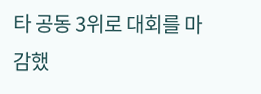타 공동 3위로 대회를 마감했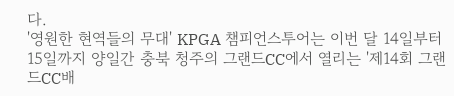다.
'영원한 현역들의 무대' KPGA 챔피언스투어는 이번 달 14일부터 15일까지 양일간 충북 청주의 그랜드CC에서 열리는 '제14회 그랜드CC배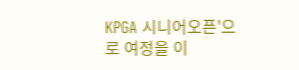KPGA 시니어오픈'으로 여정을 이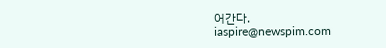어간다.
iaspire@newspim.com